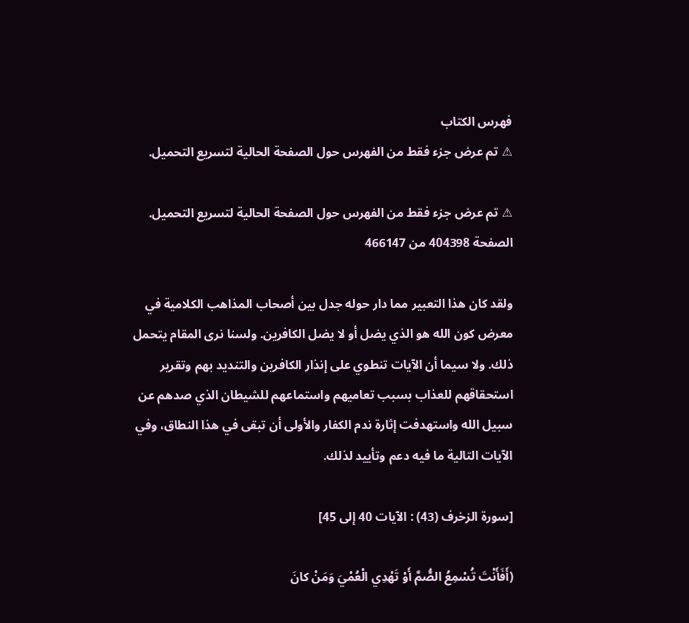فهرس الكتاب
⚠ تم عرض جزء فقط من الفهرس حول الصفحة الحالية لتسريع التحميل.

⚠ تم عرض جزء فقط من الفهرس حول الصفحة الحالية لتسريع التحميل.
الصفحة 404398 من 466147

ولقد كان هذا التعبير مما دار حوله جدل بين أصحاب المذاهب الكلامية في معرض كون الله هو الذي يضل أو لا يضل الكافرين. ولسنا نرى المقام يتحمل ذلك. ولا سيما أن الآيات تنطوي على إنذار الكافرين والتنديد بهم وتقرير استحقاقهم للعذاب بسبب تعاميهم واستماعهم للشيطان الذي صدهم عن سبيل الله واستهدفت إثارة ندم الكفار والأولى أن تبقى في هذا النطاق، وفي الآيات التالية ما فيه دعم وتأييد لذلك.

[سورة الزخرف (43) : الآيات 40 إلى 45]

(أَفَأَنْتَ تُسْمِعُ الصُّمَّ أَوْ تَهْدِي الْعُمْيَ وَمَنْ كانَ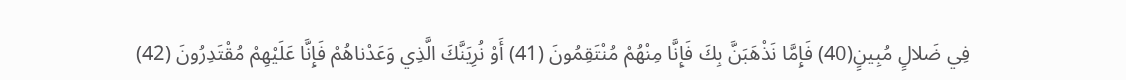فِي ضَلالٍ مُبِينٍ(40) فَإِمَّا نَذْهَبَنَّ بِكَ فَإِنَّا مِنْهُمْ مُنْتَقِمُونَ (41) أَوْ نُرِيَنَّكَ الَّذِي وَعَدْناهُمْ فَإِنَّا عَلَيْهِمْ مُقْتَدِرُونَ (42)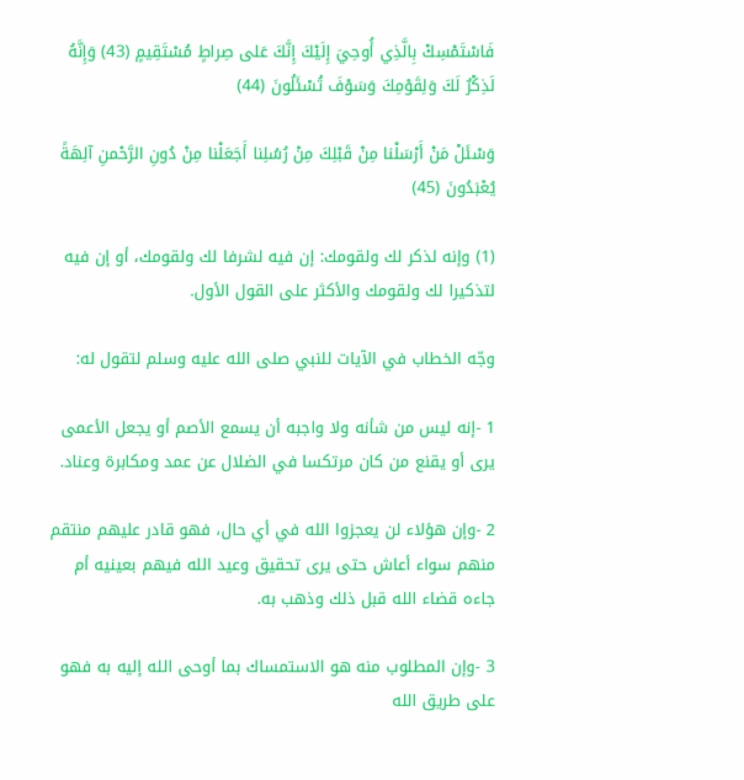فَاسْتَمْسِكْ بِالَّذِي أُوحِيَ إِلَيْكَ إِنَّكَ عَلى صِراطٍ مُسْتَقِيمٍ (43) وَإِنَّهُ لَذِكْرٌ لَكَ وَلِقَوْمِكَ وَسَوْفَ تُسْئَلُونَ (44)

وَسْئَلْ مَنْ أَرْسَلْنا مِنْ قَبْلِكَ مِنْ رُسُلِنا أَجَعَلْنا مِنْ دُونِ الرَّحْمنِ آلِهَةً يُعْبَدُونَ (45)

(1) وإنه لذكر لك ولقومك: إن فيه لشرفا لك ولقومك، أو إن فيه لتذكيرا لك ولقومك والأكثر على القول الأول.

وجّه الخطاب في الآيات للنبي صلى الله عليه وسلم لتقول له:

1 -إنه ليس من شأنه ولا واجبه أن يسمع الأصم أو يجعل الأعمى يرى أو يقنع من كان مرتكسا في الضلال عن عمد ومكابرة وعناد.

2 -وإن هؤلاء لن يعجزوا الله في أي حال، فهو قادر عليهم منتقم منهم سواء أعاش حتى يرى تحقيق وعيد الله فيهم بعينيه أم جاءه قضاء الله قبل ذلك وذهب به.

3 -وإن المطلوب منه هو الاستمساك بما أوحى الله إليه به فهو على طريق الله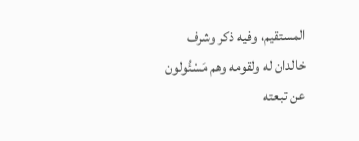المستقيم، وفيه ذكر وشرف خالدان له ولقومه وهم مَسْئُولون عن تبعته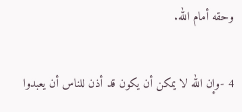وحقه أمام الله.

4 -وإن الله لا يمكن أن يكون قد أذن للناس أن يعبدوا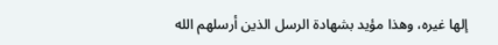إلها غيره، وهذا مؤيد بشهادة الرسل الذين أرسلهم الله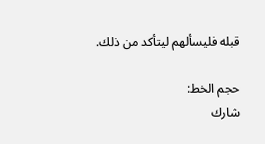قبله فليسألهم ليتأكد من ذلك.

حجم الخط:
شارك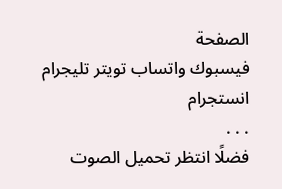الصفحة
فيسبوك واتساب تويتر تليجرام انستجرام
. . .
فضلًا انتظر تحميل الصوت